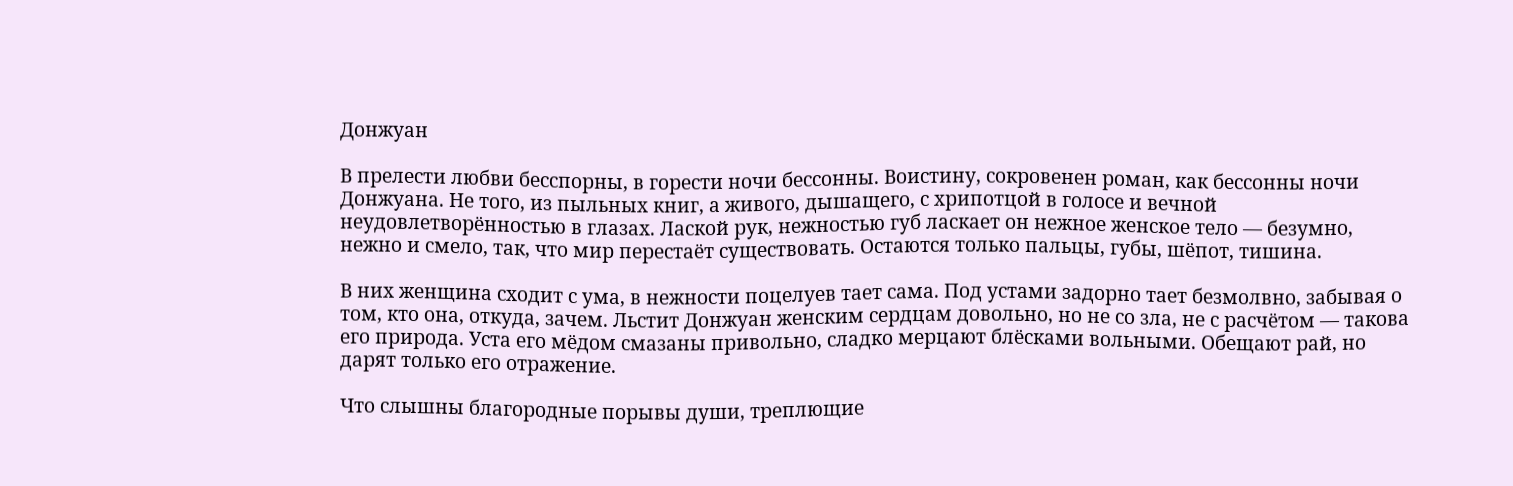Донжуан

В прелести любви бесспорны, в горести ночи бессонны. Воистину, сокровенен роман, как бессонны ночи Донжуана. Не того, из пыльных книг, а живого, дышащего, с хрипотцой в голосе и вечной неудовлетворённостью в глазах. Лаской рук, нежностью губ ласкает он нежное женское тело — безумно, нежно и смело, так, что мир перестаёт существовать. Остаются только пальцы, губы, шёпот, тишина.

В них женщина сходит с ума, в нежности поцелуев тает сама. Под устами задорно тает безмолвно, забывая о том, кто она, откуда, зачем. Льстит Донжуан женским сердцам довольно, но не со зла, не с расчётом — такова его природа. Уста его мёдом смазаны привольно, сладко мерцают блёсками вольными. Обещают рай, но дарят только его отражение.

Что слышны благородные порывы души, треплющие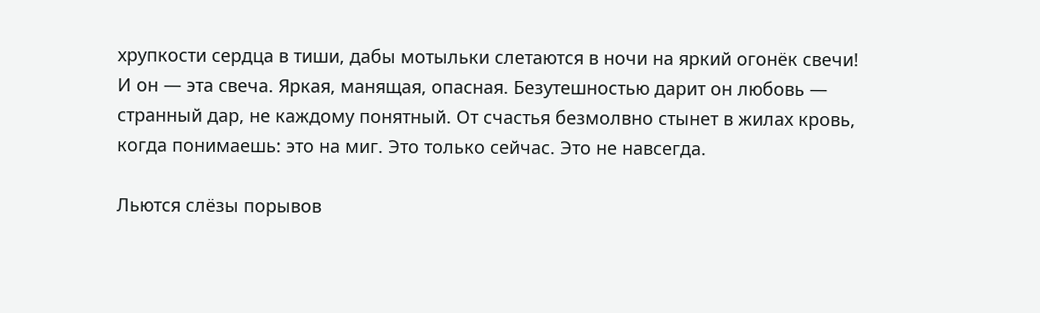хрупкости сердца в тиши, дабы мотыльки слетаются в ночи на яркий огонёк свечи! И он — эта свеча. Яркая, манящая, опасная. Безутешностью дарит он любовь — странный дар, не каждому понятный. От счастья безмолвно стынет в жилах кровь, когда понимаешь: это на миг. Это только сейчас. Это не навсегда.

Льются слёзы порывов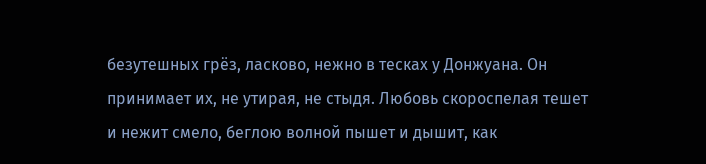безутешных грёз, ласково, нежно в тесках у Донжуана. Он принимает их, не утирая, не стыдя. Любовь скороспелая тешет и нежит смело, беглою волной пышет и дышит, как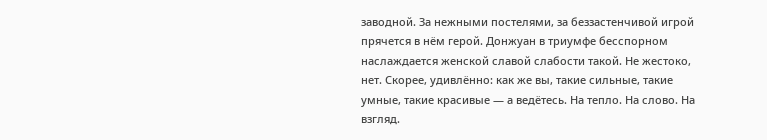заводной. За нежными постелями, за беззастенчивой игрой прячется в нём герой. Донжуан в триумфе бесспорном наслаждается женской славой слабости такой. Не жестоко, нет. Скорее, удивлённо: как же вы, такие сильные, такие умные, такие красивые — а ведётесь. На тепло. На слово. На взгляд.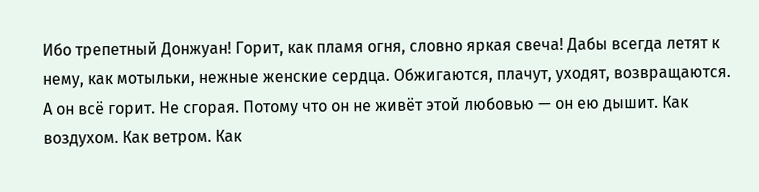Ибо трепетный Донжуан! Горит, как пламя огня, словно яркая свеча! Дабы всегда летят к нему, как мотыльки, нежные женские сердца. Обжигаются, плачут, уходят, возвращаются. А он всё горит. Не сгорая. Потому что он не живёт этой любовью — он ею дышит. Как воздухом. Как ветром. Как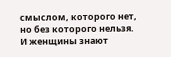смыслом, которого нет, но без которого нельзя. И женщины знают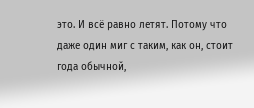это. И всё равно летят. Потому что даже один миг с таким, как он, стоит года обычной,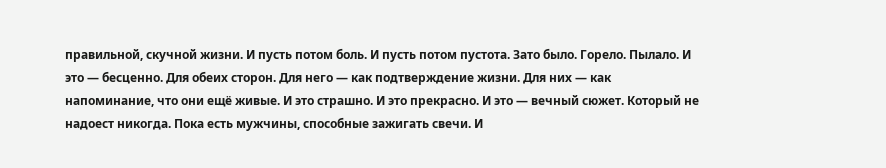правильной, скучной жизни. И пусть потом боль. И пусть потом пустота. Зато было. Горело. Пылало. И это — бесценно. Для обеих сторон. Для него — как подтверждение жизни. Для них — как напоминание, что они ещё живые. И это страшно. И это прекрасно. И это — вечный сюжет. Который не надоест никогда. Пока есть мужчины, способные зажигать свечи. И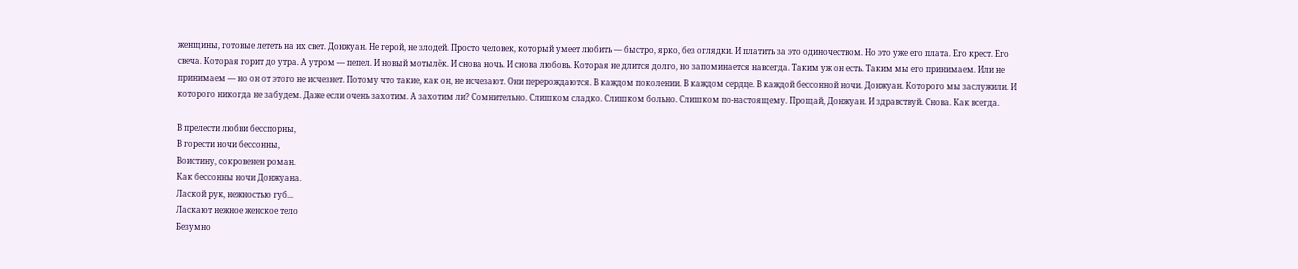женщины, готовые лететь на их свет. Донжуан. Не герой, не злодей. Просто человек, который умеет любить — быстро, ярко, без оглядки. И платить за это одиночеством. Но это уже его плата. Его крест. Его свеча. Которая горит до утра. А утром — пепел. И новый мотылёк. И снова ночь. И снова любовь. Которая не длится долго, но запоминается навсегда. Таким уж он есть. Таким мы его принимаем. Или не принимаем — но он от этого не исчезнет. Потому что такие, как он, не исчезают. Они перерождаются. В каждом поколении. В каждом сердце. В каждой бессонной ночи. Донжуан. Которого мы заслужили. И которого никогда не забудем. Даже если очень захотим. А захотим ли? Сомнительно. Слишком сладко. Слишком больно. Слишком по-настоящему. Прощай, Донжуан. И здравствуй. Снова. Как всегда.

В прелести любви бесспорны,
В горести ночи бессонны,
Воистину, сокровенен роман.
Как бессонны ночи Донжуана.
Лаской рук, нежностью губ...
Ласкают нежное женское тело
Безумно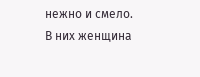нежно и смело.
В них женщина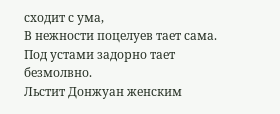сходит с ума,
В нежности поцелуев тает сама.
Под устами задорно тает безмолвно.
Льстит Донжуан женским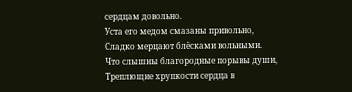сердцам довольно.
Уста его медом смазаны привольно,
Сладко мерцают блёсками вольными.
Что слышны благородные порывы души,
Треплющие хрупкости сердца в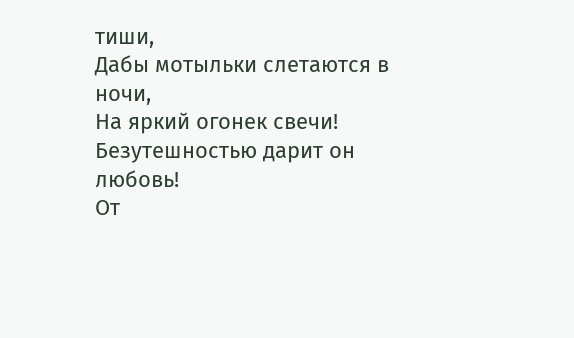тиши,
Дабы мотыльки слетаются в ночи,
На яркий огонек свечи!
Безутешностью дарит он любовь!
От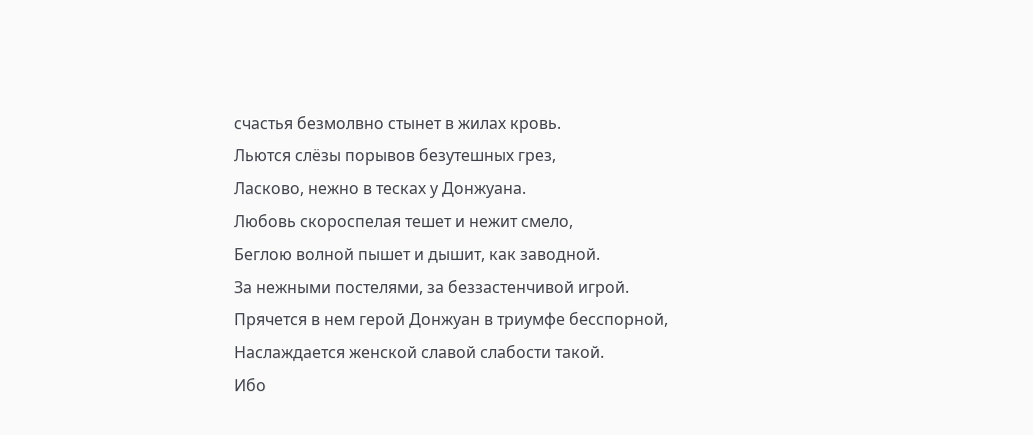счастья безмолвно стынет в жилах кровь.
Льются слёзы порывов безутешных грез,
Ласково, нежно в тесках у Донжуана.
Любовь скороспелая тешет и нежит смело,
Беглою волной пышет и дышит, как заводной.
За нежными постелями, за беззастенчивой игрой.
Прячется в нем герой Донжуан в триумфе бесспорной,
Наслаждается женской славой слабости такой.
Ибо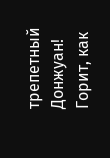трепетный Донжуан! Горит, как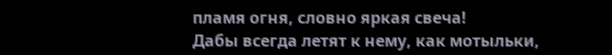пламя огня, словно яркая свеча!
Дабы всегда летят к нему, как мотыльки,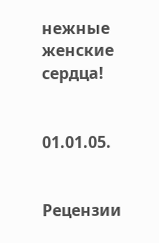нежные женские сердца!


01.01.05.


Рецензии